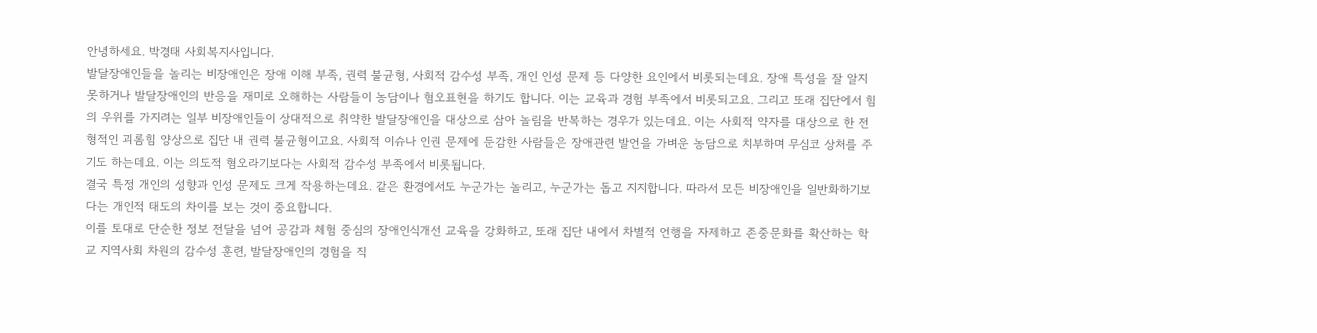안녕하세요. 박경태 사회복지사입니다.
발달장애인들을 놀리는 비장애인은 장애 이해 부족, 권력 불균형, 사회적 감수성 부족, 개인 인성 문제 등 다양한 요인에서 비롯되는데요. 장애 특성을 잘 알지 못하거나 발달장애인의 반응을 재미로 오해하는 사람들이 농담이나 혐오표현을 하기도 합니다. 이는 교육과 경험 부족에서 비롯되고요. 그리고 또래 집단에서 힘의 우위를 가지려는 일부 비장애인들이 상대적으로 취약한 발달장애인을 대상으로 삼아 놀림을 반복하는 경우가 있는데요. 이는 사회적 약자를 대상으로 한 전형적인 괴롬힘 양상으로 집단 내 권력 불균형이고요. 사회적 이슈나 인권 문제에 둔감한 사람들은 장애관련 발언을 가벼운 농담으로 치부하며 무심코 상처를 주기도 하는데요. 이는 의도적 혐오라기보다는 사회적 감수성 부족에서 비롯됩니다.
결국 특정 개인의 성향과 인성 문제도 크게 작용하는데요. 같은 환경에서도 누군가는 놀리고, 누군가는 돕고 지지합니다. 따라서 모든 비장애인을 일반화하기보다는 개인적 태도의 차이를 보는 것이 중요합니다.
이를 토대로 단순한 정보 전달을 넘어 공감과 체험 중심의 장애인식개선 교육을 강화하고, 또래 집단 내에서 차별적 언행을 자제하고 존중문화를 확산하는 학교 지역사회 차원의 감수성 훈련, 발달장애인의 경험을 직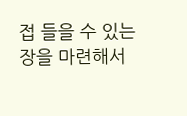접 들을 수 있는 장을 마련해서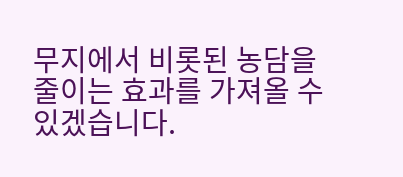무지에서 비롯된 농담을 줄이는 효과를 가져올 수 있겠습니다.